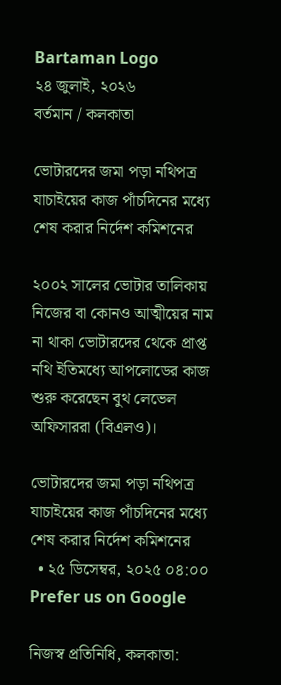Bartaman Logo
২৪ জুলাই, ২০২৬
বর্তমান / কলকাতা

ভোটারদের জমা পড়া নথিপত্র যাচাইয়ের কাজ পাঁচদিনের মধ্যে শেষ করার নির্দেশ কমিশনের

২০০২ সালের ভোটার তালিকায় নিজের বা কোনও আত্মীয়ের নাম না থাকা ভোটারদের থেকে প্রাপ্ত নথি ইতিমধ্যে আপলোডের কাজ শুরু করেছেন বুথ লেভেল অফিসাররা (বিএলও)।

ভোটারদের জমা পড়া নথিপত্র যাচাইয়ের কাজ পাঁচদিনের মধ্যে শেষ করার নির্দেশ কমিশনের
  • ২৫ ডিসেম্বর, ২০২৫ ০৪:০০
Prefer us on Google

নিজস্ব প্রতিনিধি, কলকাতা: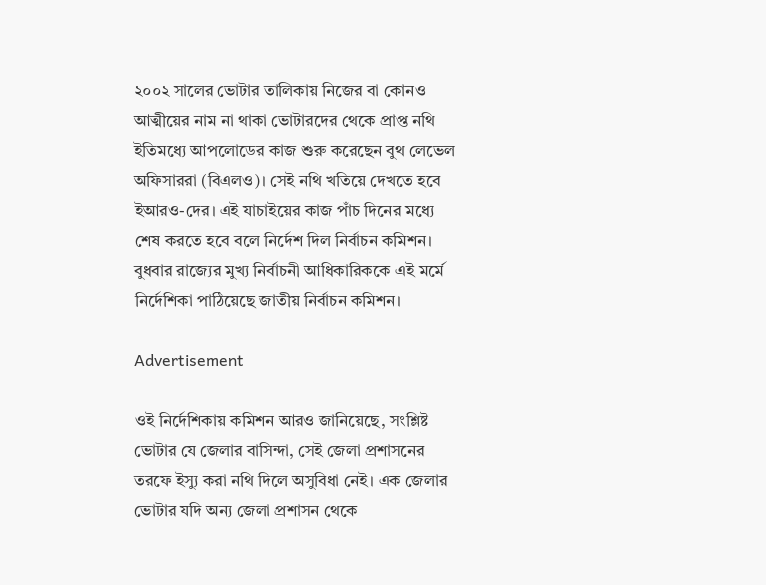২০০২ সালের ভোটার তালিকায় নিজের বা কোনও আত্মীয়ের নাম না থাকা ভোটারদের থেকে প্রাপ্ত নথি ইতিমধ্যে আপলোডের কাজ শুরু করেছেন বুথ লেভেল অফিসাররা (বিএলও)। সেই নথি খতিয়ে দেখতে হবে ইআরও-দের। এই যাচাইয়ের কাজ পাঁচ দিনের মধ্যে শেষ করতে হবে বলে নির্দেশ দিল নির্বাচন কমিশন। বুধবার রাজ্যের মুখ্য নির্বাচনী আধিকারিককে এই মর্মে নির্দেশিকা পাঠিয়েছে জাতীয় নির্বাচন কমিশন।

Advertisement

ওই নির্দেশিকায় কমিশন আরও জানিয়েছে, সংশ্লিষ্ট ভোটার যে জেলার বাসিন্দা, সেই জেলা প্রশাসনের তরফে ইস্যু করা নথি দিলে অসুবিধা নেই। এক জেলার ভোটার যদি অন্য জেলা প্রশাসন থেকে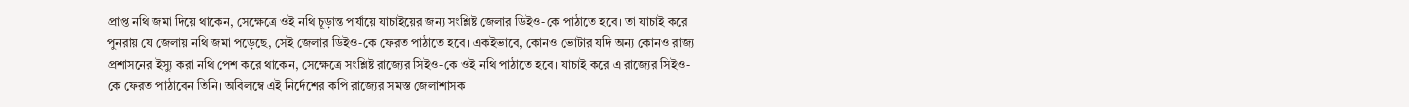প্রাপ্ত নথি জমা দিয়ে থাকেন, সেক্ষেত্রে ওই নথি চূড়ান্ত পর্যায়ে যাচাইয়ের জন্য সংশ্লিষ্ট জেলার ডিইও-কে পাঠাতে হবে। তা যাচাই করে পুনরায় যে জেলায় নথি জমা পড়েছে, সেই জেলার ডিইও-কে ফেরত পাঠাতে হবে। একইভাবে, কোনও ভোটার যদি অন্য কোনও রাজ্য প্রশাসনের ইস্যু করা নথি পেশ করে থাকেন, সেক্ষেত্রে সংশ্লিষ্ট রাজ্যের সিইও-কে ওই নথি পাঠাতে হবে। যাচাই করে এ রাজ্যের সিইও-কে ফেরত পাঠাবেন তিনি। অবিলম্বে এই নির্দেশের কপি রাজ্যের সমস্ত জেলাশাসক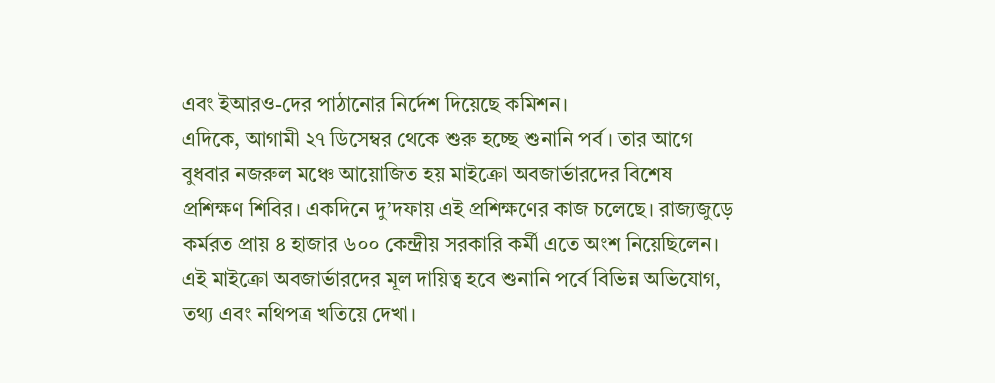এবং ইআরও-দের পাঠানোর নির্দেশ দিয়েছে কমিশন।
এদিকে, আগামী ২৭ ডিসেম্বর থেকে শুরু হচ্ছে শুনানি পর্ব। তার আগে বুধবার নজরুল মঞ্চে আয়োজিত হয় মাইক্রো অবজার্ভারদের বিশেষ প্রশিক্ষণ শিবির। একদিনে দু’দফায় এই প্রশিক্ষণের কাজ চলেছে। রাজ্যজুড়ে কর্মরত প্রায় ৪ হাজার ৬০০ কেন্দ্রীয় সরকারি কর্মী এতে অংশ নিয়েছিলেন। এই মাইক্রো অবজার্ভারদের মূল দায়িত্ব হবে শুনানি পর্বে বিভিন্ন অভিযোগ, তথ্য এবং নথিপত্র খতিয়ে দেখা।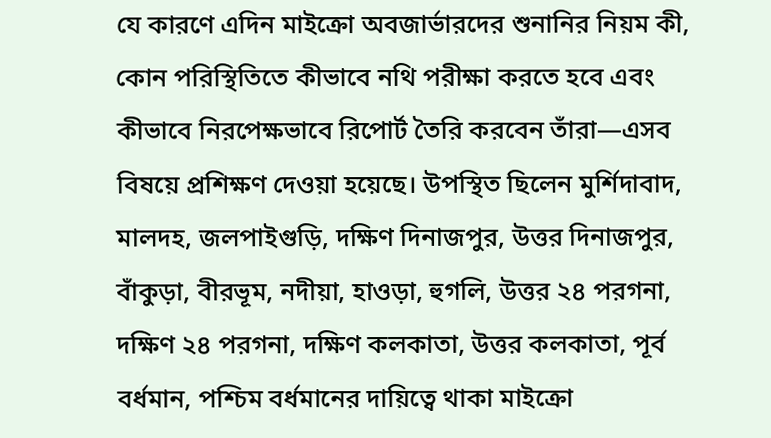যে কারণে এদিন মাইক্রো অবজার্ভারদের শুনানির নিয়ম কী, কোন পরিস্থিতিতে কীভাবে নথি পরীক্ষা করতে হবে এবং কীভাবে নিরপেক্ষভাবে রিপোর্ট তৈরি করবেন তাঁরা—এসব বিষয়ে প্রশিক্ষণ দেওয়া হয়েছে। উপস্থিত ছিলেন মুর্শিদাবাদ, মালদহ, জলপাইগুড়ি, দক্ষিণ দিনাজপুর, উত্তর দিনাজপুর, বাঁকুড়া, বীরভূম, নদীয়া, হাওড়া, হুগলি, উত্তর ২৪ পরগনা, দক্ষিণ ২৪ পরগনা, দক্ষিণ কলকাতা, উত্তর কলকাতা, পূর্ব বর্ধমান, পশ্চিম বর্ধমানের দায়িত্বে থাকা মাইক্রো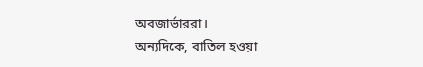অবজার্ভাররা।
অন্যদিকে, বাতিল হওয়া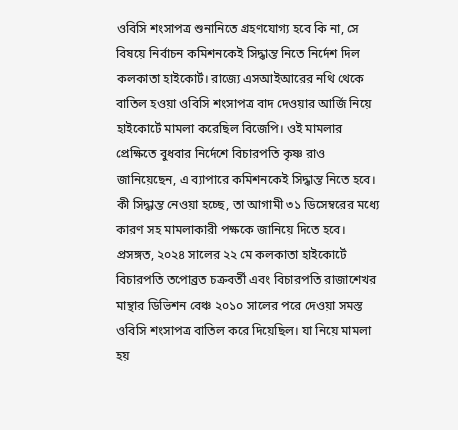ওবিসি শংসাপত্র শুনানিতে গ্রহণযোগ্য হবে কি না, সে বিষয়ে নির্বাচন কমিশনকেই সিদ্ধান্ত নিতে নির্দেশ দিল কলকাতা হাইকোর্ট। রাজ্যে এসআইআরের নথি থেকে বাতিল হওয়া ওবিসি শংসাপত্র বাদ দেওয়ার আর্জি নিয়ে হাইকোর্টে মামলা করেছিল বিজেপি। ওই মামলার প্রেক্ষিতে বুধবার নির্দেশে বিচারপতি কৃষ্ণ রাও জানিয়েছেন, এ ব্যাপারে কমিশনকেই সিদ্ধান্ত নিতে হবে। কী সিদ্ধান্ত নেওয়া হচ্ছে, তা আগামী ৩১ ডিসেম্বরের মধ্যে কারণ সহ মামলাকারী পক্ষকে জানিয়ে দিতে হবে। প্রসঙ্গত, ২০২৪ সালের ২২ মে কলকাতা হাইকোর্টে বিচারপতি তপোব্রত চক্রবর্তী এবং বিচারপতি রাজাশেখর মান্থার ডিভিশন বেঞ্চ ২০১০ সালের পরে দেওয়া সমস্ত ওবিসি শংসাপত্র বাতিল করে দিয়েছিল। যা নিয়ে মামলা হয়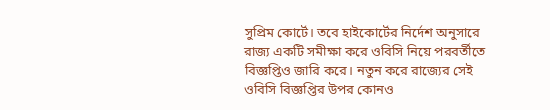সুপ্রিম কোর্টে। তবে হাইকোর্টের নির্দেশ অনুসারে রাজ্য একটি সমীক্ষা করে ওবিসি নিয়ে পরবর্তীতে বিজ্ঞপ্তিও জারি করে। নতুন করে রাজ্যের সেই ওবিসি বিজ্ঞপ্তির উপর কোনও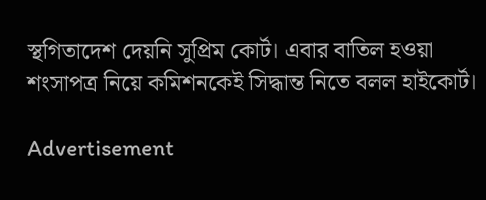স্থগিতাদেশ দেয়নি সুপ্রিম কোর্ট। এবার বাতিল হওয়া শংসাপত্র নিয়ে কমিশনকেই সিদ্ধান্ত নিতে বলল হাইকোর্ট।

Advertisement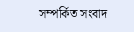সম্পর্কিত সংবাদ